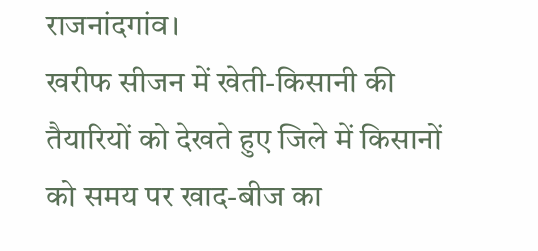राजनांदगांव।
खरीफ सीजन में खेती-किसानी की तैयारियों को देखते हुए जिले में किसानों को समय पर खाद-बीज का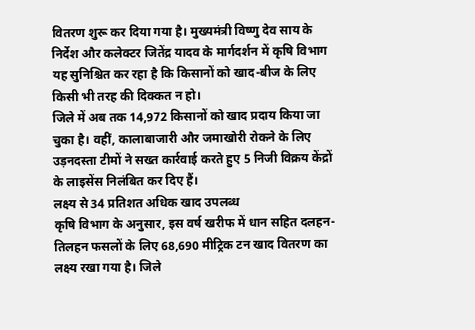वितरण शुरू कर दिया गया है। मुख्यमंत्री विष्णु देव साय के निर्देश और कलेक्टर जितेंद्र यादव के मार्गदर्शन में कृषि विभाग यह सुनिश्चित कर रहा है कि किसानों को खाद-बीज के लिए किसी भी तरह की दिक्कत न हो।
जिले में अब तक 14,972 किसानों को खाद प्रदाय किया जा चुका है। वहीं, कालाबाजारी और जमाखोरी रोकने के लिए उड़नदस्ता टीमों ने सख्त कार्रवाई करते हुए 5 निजी विक्रय केंद्रों के लाइसेंस निलंबित कर दिए हैं।
लक्ष्य से 34 प्रतिशत अधिक खाद उपलब्ध
कृषि विभाग के अनुसार, इस वर्ष खरीफ में धान सहित दलहन-तिलहन फसलों के लिए 68,690 मीट्रिक टन खाद वितरण का लक्ष्य रखा गया है। जिले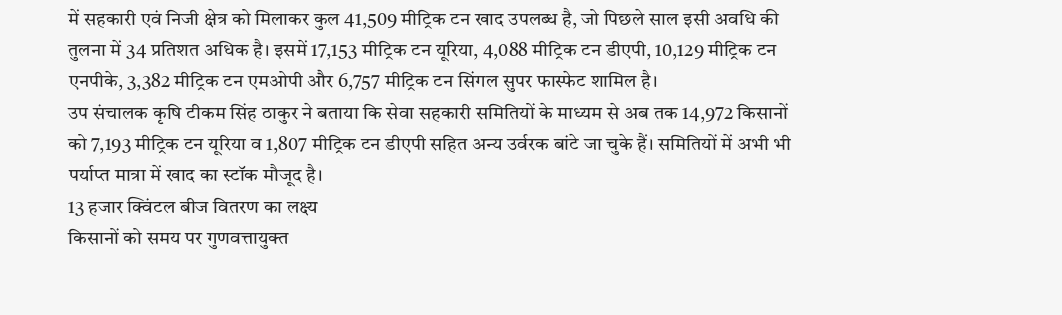में सहकारी एवं निजी क्षेत्र को मिलाकर कुल 41,509 मीट्रिक टन खाद उपलब्ध है, जो पिछले साल इसी अवधि की तुलना में 34 प्रतिशत अधिक है। इसमें 17,153 मीट्रिक टन यूरिया, 4,088 मीट्रिक टन डीएपी, 10,129 मीट्रिक टन एनपीके, 3,382 मीट्रिक टन एमओपी और 6,757 मीट्रिक टन सिंगल सुपर फास्फेट शामिल है।
उप संचालक कृषि टीकम सिंह ठाकुर ने बताया कि सेवा सहकारी समितियों के माध्यम से अब तक 14,972 किसानों को 7,193 मीट्रिक टन यूरिया व 1,807 मीट्रिक टन डीएपी सहित अन्य उर्वरक बांटे जा चुके हैं। समितियों में अभी भी पर्याप्त मात्रा में खाद का स्टॉक मौजूद है।
13 हजार क्विंटल बीज वितरण का लक्ष्य
किसानों को समय पर गुणवत्तायुक्त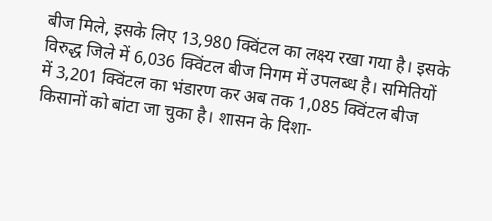बीज मिले, इसके लिए 13,980 क्विंटल का लक्ष्य रखा गया है। इसके विरुद्ध जिले में 6,036 क्विंटल बीज निगम में उपलब्ध है। समितियों में 3,201 क्विंटल का भंडारण कर अब तक 1,085 क्विंटल बीज किसानों को बांटा जा चुका है। शासन के दिशा-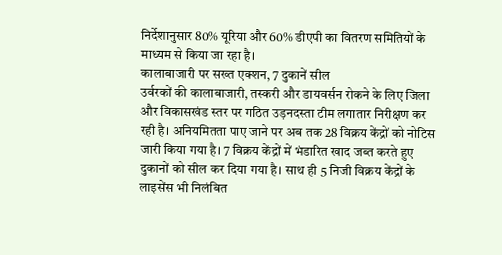निर्देशानुसार 80% यूरिया और 60% डीएपी का वितरण समितियों के माध्यम से किया जा रहा है।
कालाबाजारी पर सख्त एक्शन, 7 दुकानें सील
उर्वरकों की कालाबाजारी, तस्करी और डायवर्सन रोकने के लिए जिला और विकासखंड स्तर पर गठित उड़नदस्ता टीम लगातार निरीक्षण कर रही है। अनियमितता पाए जाने पर अब तक 28 विक्रय केंद्रों को नोटिस जारी किया गया है। 7 विक्रय केंद्रों में भंडारित खाद जब्त करते हुए दुकानों को सील कर दिया गया है। साथ ही 5 निजी विक्रय केंद्रों के लाइसेंस भी निलंबित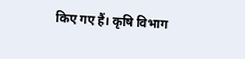किए गए हैं। कृषि विभाग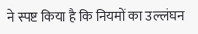ने स्पष्ट किया है कि नियमों का उल्लंघन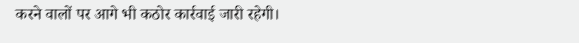करने वालों पर आगे भी कठोर कार्रवाई जारी रहेगी।